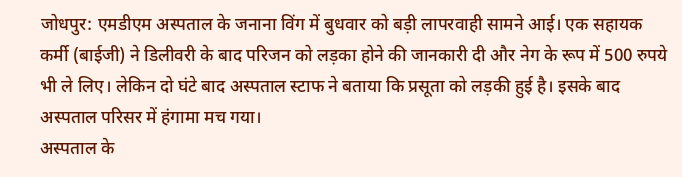जोधपुर: एमडीएम अस्पताल के जनाना विंग में बुधवार को बड़ी लापरवाही सामने आई। एक सहायक कर्मी (बाईजी) ने डिलीवरी के बाद परिजन को लड़का होने की जानकारी दी और नेग के रूप में 500 रुपये भी ले लिए। लेकिन दो घंटे बाद अस्पताल स्टाफ ने बताया कि प्रसूता को लड़की हुई है। इसके बाद अस्पताल परिसर में हंगामा मच गया।
अस्पताल के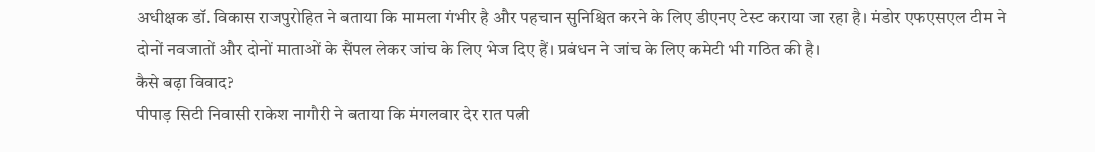अधीक्षक डॉ. विकास राजपुरोहित ने बताया कि मामला गंभीर है और पहचान सुनिश्चित करने के लिए डीएनए टेस्ट कराया जा रहा है। मंडोर एफएसएल टीम ने दोनों नवजातों और दोनों माताओं के सैंपल लेकर जांच के लिए भेज दिए हैं। प्रबंधन ने जांच के लिए कमेटी भी गठित की है।
कैसे बढ़ा विवाद?
पीपाड़ सिटी निवासी राकेश नागौरी ने बताया कि मंगलवार देर रात पत्नी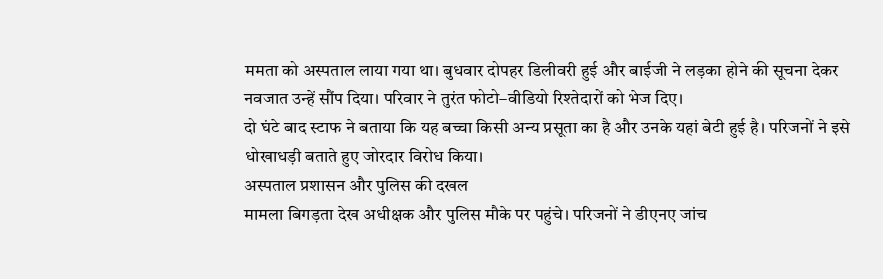ममता को अस्पताल लाया गया था। बुधवार दोपहर डिलीवरी हुई और बाईजी ने लड़का होने की सूचना देकर नवजात उन्हें सौंप दिया। परिवार ने तुरंत फोटो–वीडियो रिश्तेदारों को भेज दिए।
दो घंटे बाद स्टाफ ने बताया कि यह बच्चा किसी अन्य प्रसूता का है और उनके यहां बेटी हुई है। परिजनों ने इसे धोखाधड़ी बताते हुए जोरदार विरोध किया।
अस्पताल प्रशासन और पुलिस की दखल
मामला बिगड़ता देख अधीक्षक और पुलिस मौके पर पहुंचे। परिजनों ने डीएनए जांच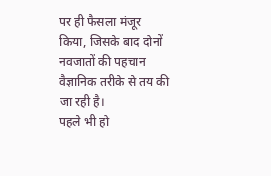पर ही फैसला मंजूर किया, जिसके बाद दोनों नवजातों की पहचान वैज्ञानिक तरीके से तय की जा रही है।
पहले भी हो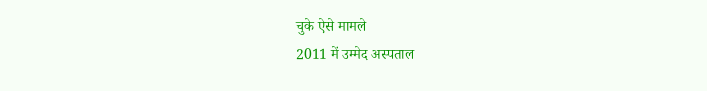चुके ऐसे मामले
2011 में उम्मेद अस्पताल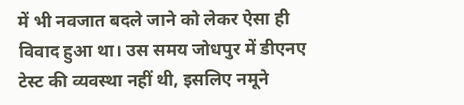में भी नवजात बदले जाने को लेकर ऐसा ही विवाद हुआ था। उस समय जोधपुर में डीएनए टेस्ट की व्यवस्था नहीं थी, इसलिए नमूने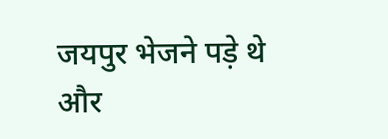जयपुर भेजने पड़े थे और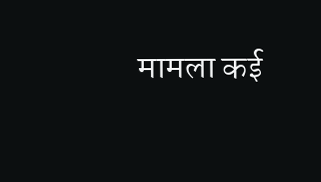मामला कई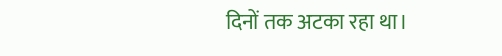दिनों तक अटका रहा था।